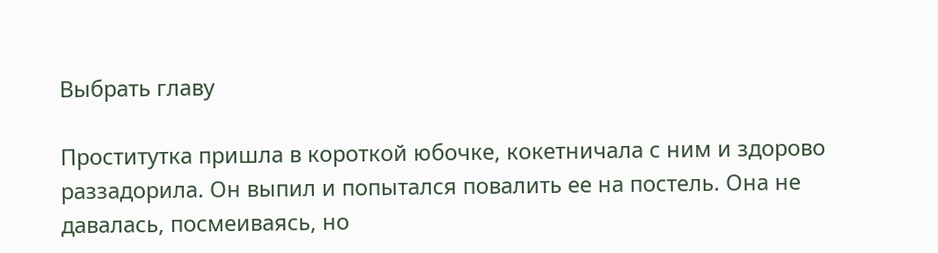Выбрать главу

Проститутка пришла в короткой юбочке, кокетничала с ним и здорово раззадорила. Он выпил и попытался повалить ее на постель. Она не давалась, посмеиваясь, но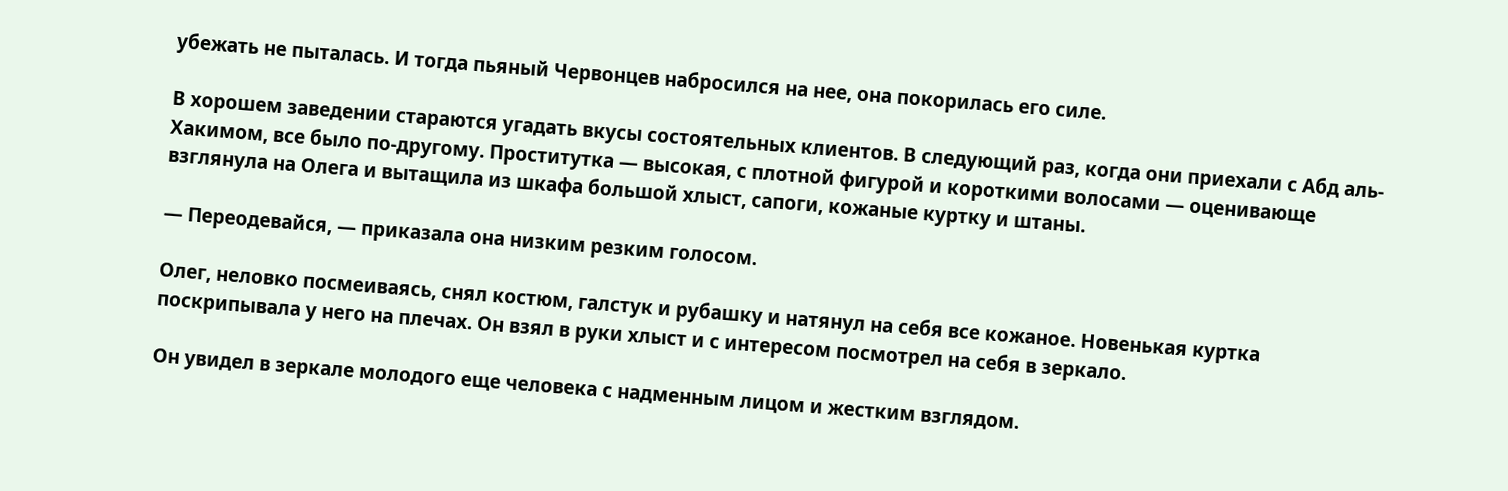убежать не пыталась. И тогда пьяный Червонцев набросился на нее, она покорилась его силе.

В хорошем заведении стараются угадать вкусы состоятельных клиентов. В следующий раз, когда они приехали с Абд аль-Хакимом, все было по-другому. Проститутка — высокая, с плотной фигурой и короткими волосами — оценивающе взглянула на Олега и вытащила из шкафа большой хлыст, сапоги, кожаные куртку и штаны.

— Переодевайся, — приказала она низким резким голосом.

Олег, неловко посмеиваясь, снял костюм, галстук и рубашку и натянул на себя все кожаное. Новенькая куртка поскрипывала у него на плечах. Он взял в руки хлыст и с интересом посмотрел на себя в зеркало.

Он увидел в зеркале молодого еще человека с надменным лицом и жестким взглядом.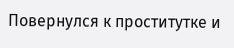Повернулся к проститутке и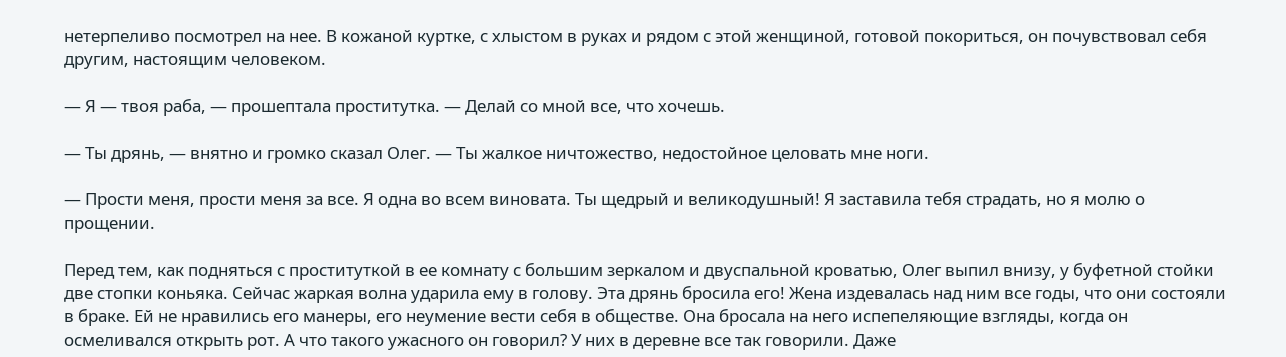нетерпеливо посмотрел на нее. В кожаной куртке, с хлыстом в руках и рядом с этой женщиной, готовой покориться, он почувствовал себя другим, настоящим человеком.

— Я — твоя раба, — прошептала проститутка. — Делай со мной все, что хочешь.

— Ты дрянь, — внятно и громко сказал Олег. — Ты жалкое ничтожество, недостойное целовать мне ноги.

— Прости меня, прости меня за все. Я одна во всем виновата. Ты щедрый и великодушный! Я заставила тебя страдать, но я молю о прощении.

Перед тем, как подняться с проституткой в ее комнату с большим зеркалом и двуспальной кроватью, Олег выпил внизу, у буфетной стойки две стопки коньяка. Сейчас жаркая волна ударила ему в голову. Эта дрянь бросила его! Жена издевалась над ним все годы, что они состояли в браке. Ей не нравились его манеры, его неумение вести себя в обществе. Она бросала на него испепеляющие взгляды, когда он осмеливался открыть рот. А что такого ужасного он говорил? У них в деревне все так говорили. Даже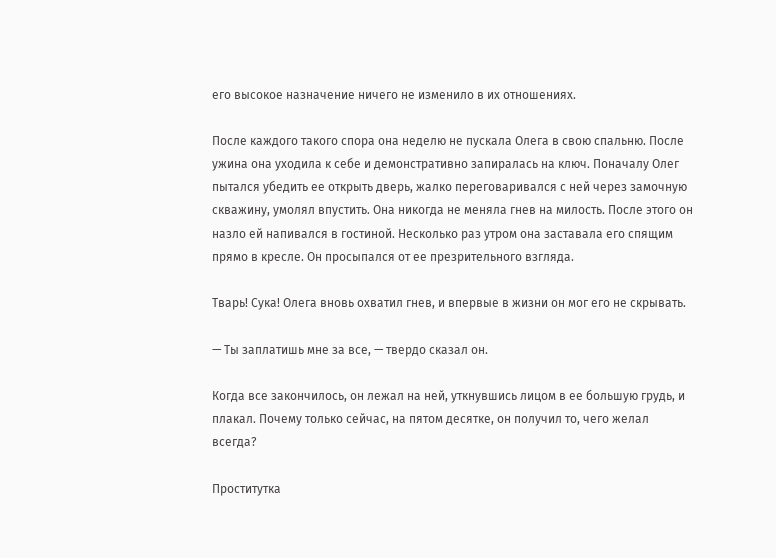его высокое назначение ничего не изменило в их отношениях.

После каждого такого спора она неделю не пускала Олега в свою спальню. После ужина она уходила к себе и демонстративно запиралась на ключ. Поначалу Олег пытался убедить ее открыть дверь, жалко переговаривался с ней через замочную скважину, умолял впустить. Она никогда не меняла гнев на милость. После этого он назло ей напивался в гостиной. Несколько раз утром она заставала его спящим прямо в кресле. Он просыпался от ее презрительного взгляда.

Тварь! Сука! Олега вновь охватил гнев, и впервые в жизни он мог его не скрывать.

— Ты заплатишь мне за все, — твердо сказал он.

Когда все закончилось, он лежал на ней, уткнувшись лицом в ее большую грудь, и плакал. Почему только сейчас, на пятом десятке, он получил то, чего желал всегда?

Проститутка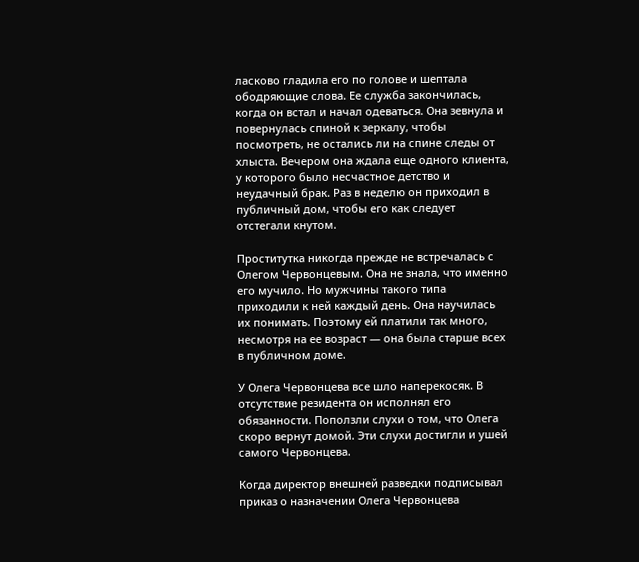ласково гладила его по голове и шептала ободряющие слова. Ее служба закончилась, когда он встал и начал одеваться. Она зевнула и повернулась спиной к зеркалу, чтобы посмотреть, не остались ли на спине следы от хлыста. Вечером она ждала еще одного клиента, у которого было несчастное детство и неудачный брак. Раз в неделю он приходил в публичный дом, чтобы его как следует отстегали кнутом.

Проститутка никогда прежде не встречалась с Олегом Червонцевым. Она не знала, что именно его мучило. Но мужчины такого типа приходили к ней каждый день. Она научилась их понимать. Поэтому ей платили так много, несмотря на ее возраст — она была старше всех в публичном доме.

У Олега Червонцева все шло наперекосяк. В отсутствие резидента он исполнял его обязанности. Поползли слухи о том, что Олега скоро вернут домой. Эти слухи достигли и ушей самого Червонцева.

Когда директор внешней разведки подписывал приказ о назначении Олега Червонцева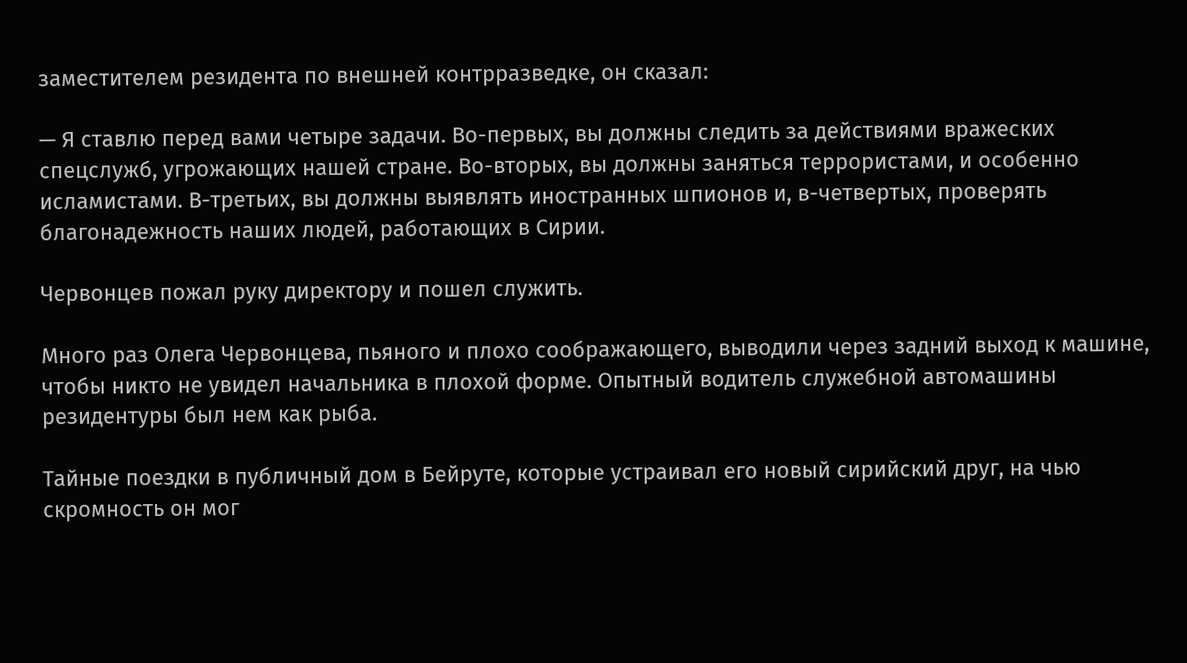заместителем резидента по внешней контрразведке, он сказал:

— Я ставлю перед вами четыре задачи. Во-первых, вы должны следить за действиями вражеских спецслужб, угрожающих нашей стране. Во-вторых, вы должны заняться террористами, и особенно исламистами. В-третьих, вы должны выявлять иностранных шпионов и, в-четвертых, проверять благонадежность наших людей, работающих в Сирии.

Червонцев пожал руку директору и пошел служить.

Много раз Олега Червонцева, пьяного и плохо соображающего, выводили через задний выход к машине, чтобы никто не увидел начальника в плохой форме. Опытный водитель служебной автомашины резидентуры был нем как рыба.

Тайные поездки в публичный дом в Бейруте, которые устраивал его новый сирийский друг, на чью скромность он мог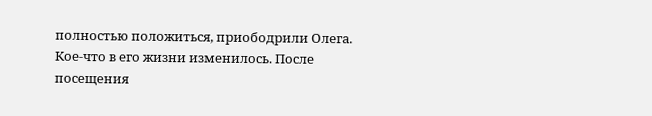полностью положиться, приободрили Олега. Кое-что в его жизни изменилось. После посещения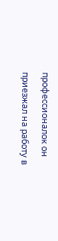профессионалок он приезжал на работу в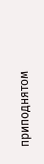приподнятом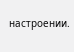настроении.